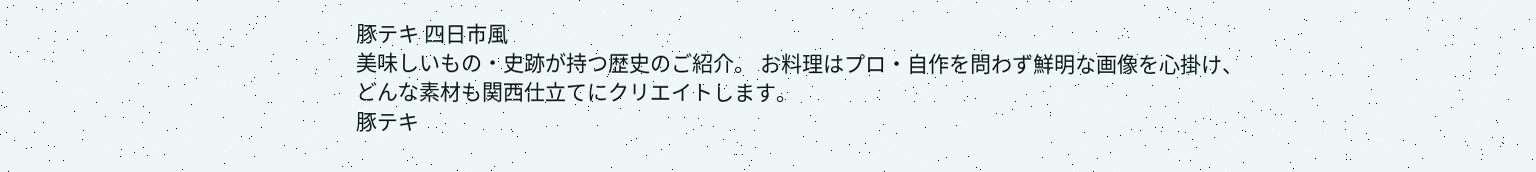豚テキ 四日市風
美味しいもの・史跡が持つ歴史のご紹介。 お料理はプロ・自作を問わず鮮明な画像を心掛け、 どんな素材も関西仕立てにクリエイトします。
豚テキ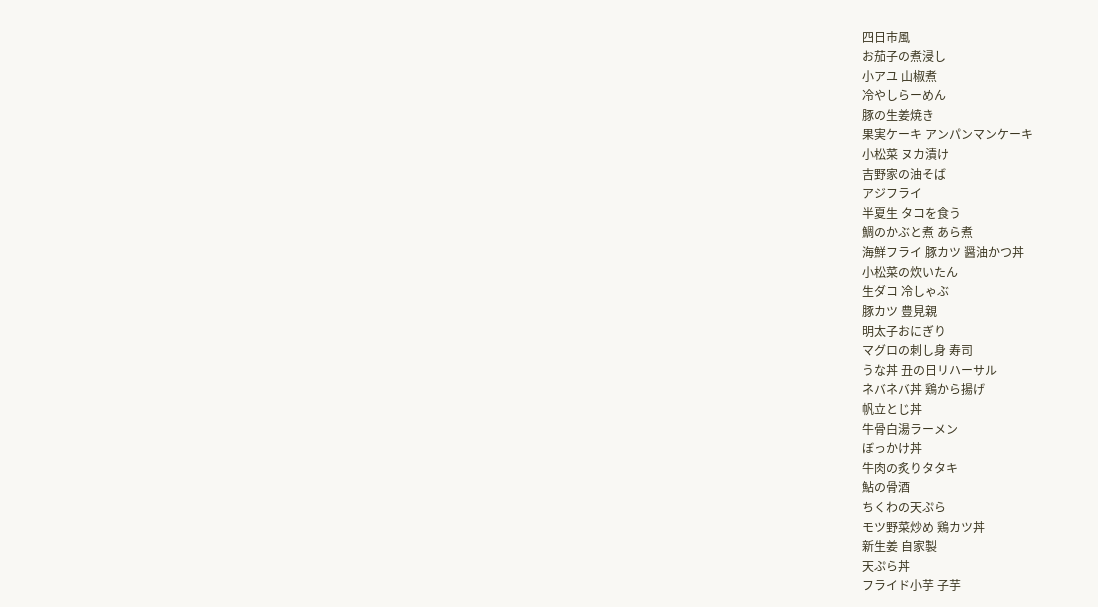四日市風
お茄子の煮浸し
小アユ 山椒煮
冷やしらーめん
豚の生姜焼き
果実ケーキ アンパンマンケーキ
小松菜 ヌカ漬け
吉野家の油そば
アジフライ
半夏生 タコを食う
鯛のかぶと煮 あら煮
海鮮フライ 豚カツ 醤油かつ丼
小松菜の炊いたん
生ダコ 冷しゃぶ
豚カツ 豊見親
明太子おにぎり
マグロの刺し身 寿司
うな丼 丑の日リハーサル
ネバネバ丼 鶏から揚げ
帆立とじ丼
牛骨白湯ラーメン
ぼっかけ丼
牛肉の炙りタタキ
鮎の骨酒
ちくわの天ぷら
モツ野菜炒め 鶏カツ丼
新生姜 自家製
天ぷら丼
フライド小芋 子芋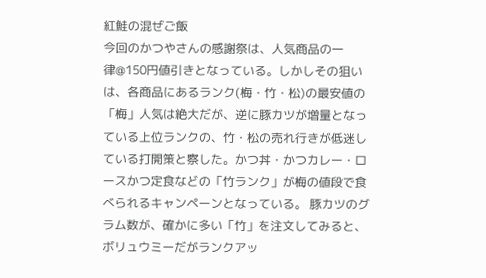紅鮭の混ぜご飯
今回のかつやさんの感謝祭は、人気商品の一律@150円値引きとなっている。しかしその狙いは、各商品にあるランク(梅・竹・松)の最安値の「梅」人気は絶大だが、逆に豚カツが増量となっている上位ランクの、竹・松の売れ行きが低迷している打開策と察した。かつ丼・かつカレー・ロースかつ定食などの「竹ランク」が梅の値段で食べられるキャンペーンとなっている。 豚カツのグラム数が、確かに多い「竹」を注文してみると、ボリュウミーだがランクアッ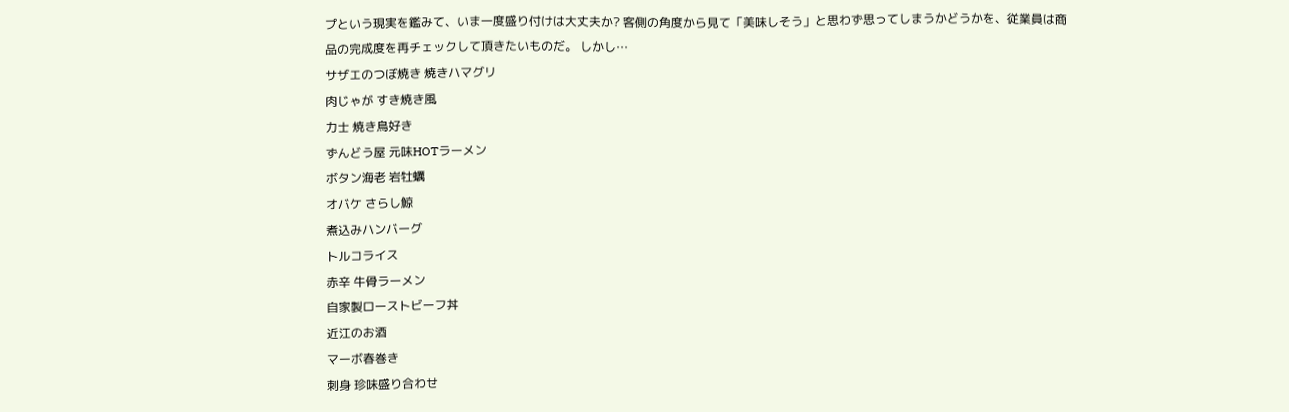プという現実を鑑みて、いま一度盛り付けは大丈夫か? 客側の角度から見て「美味しそう」と思わず思ってしまうかどうかを、従業員は商品の完成度を再チェックして頂きたいものだ。 しかし…
サザエのつぼ焼き 焼きハマグリ
肉じゃが すき焼き風
力士 焼き鳥好き
ずんどう屋 元味HOTラーメン
ボタン海老 岩牡蠣
オバケ さらし鯨
煮込みハンバーグ
トルコライス
赤辛 牛骨ラーメン
自家製ローストビーフ丼
近江のお酒
マーボ春巻き
刺身 珍味盛り合わせ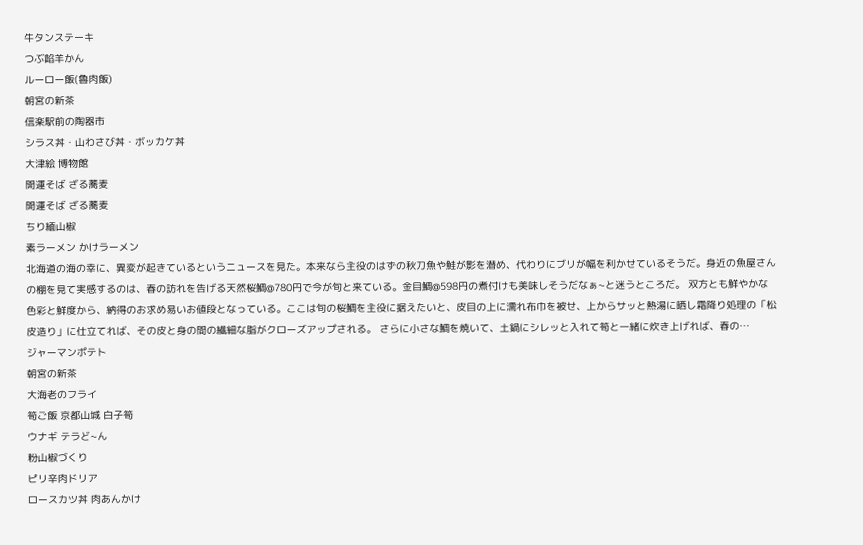牛タンステーキ
つぶ餡羊かん
ルーロー飯(魯肉飯)
朝宮の新茶
信楽駅前の陶器市
シラス丼・山わさび丼・ボッカケ丼
大津絵 博物館
開運そば ざる蕎麦
開運そば ざる蕎麦
ちり緬山椒
素ラーメン かけラーメン
北海道の海の幸に、異変が起きているというニュースを見た。本来なら主役のはずの秋刀魚や鮭が影を潜め、代わりにブリが幅を利かせているそうだ。身近の魚屋さんの棚を見て実感するのは、春の訪れを告げる天然桜鯛@780円で今が旬と来ている。金目鯛@598円の煮付けも美味しそうだなぁ~と迷うところだ。 双方とも鮮やかな色彩と鮮度から、納得のお求め易いお値段となっている。ここは旬の桜鯛を主役に据えたいと、皮目の上に濡れ布巾を被せ、上からサッと熱湯に晒し霜降り処理の「松皮造り」に仕立てれば、その皮と身の間の繊細な脂がクローズアップされる。 さらに小さな鯛を焼いて、土鍋にシレッと入れて筍と一緒に炊き上げれば、春の…
ジャーマンポテト
朝宮の新茶
大海老のフライ
筍ご飯 京都山城 白子筍
ウナギ テラど~ん
粉山椒づくり
ピリ辛肉ドリア
ロースカツ丼 肉あんかけ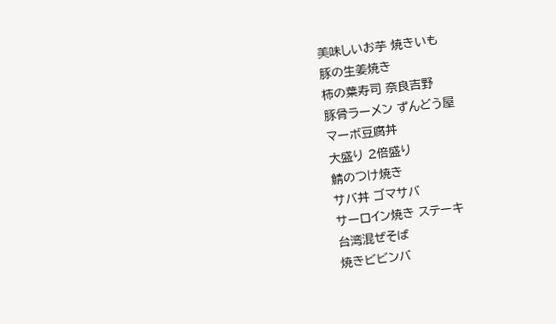美味しいお芋 焼きいも
豚の生姜焼き
柿の葉寿司 奈良吉野
豚骨ラーメン ずんどう屋
マーボ豆腐丼
大盛り 2倍盛り
鯖のつけ焼き
サバ丼 ゴマサバ
サーロイン焼き ステーキ
台湾混ぜそば
焼きビビンバ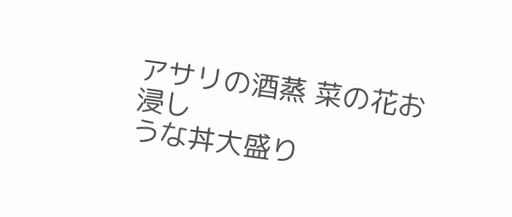アサリの酒蒸 菜の花お浸し
うな丼大盛り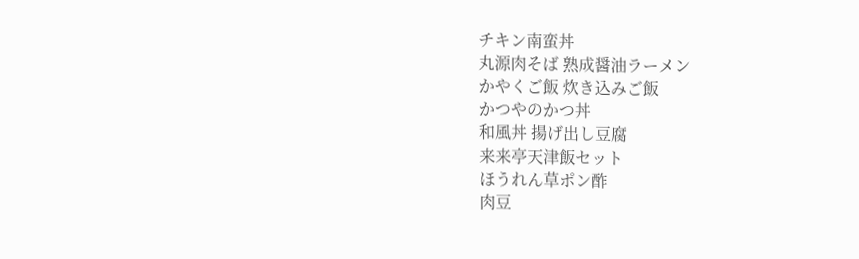チキン南蛮丼
丸源肉そば 熟成醤油ラーメン
かやくご飯 炊き込みご飯
かつやのかつ丼
和風丼 揚げ出し豆腐
来来亭天津飯セット
ほうれん草ポン酢
肉豆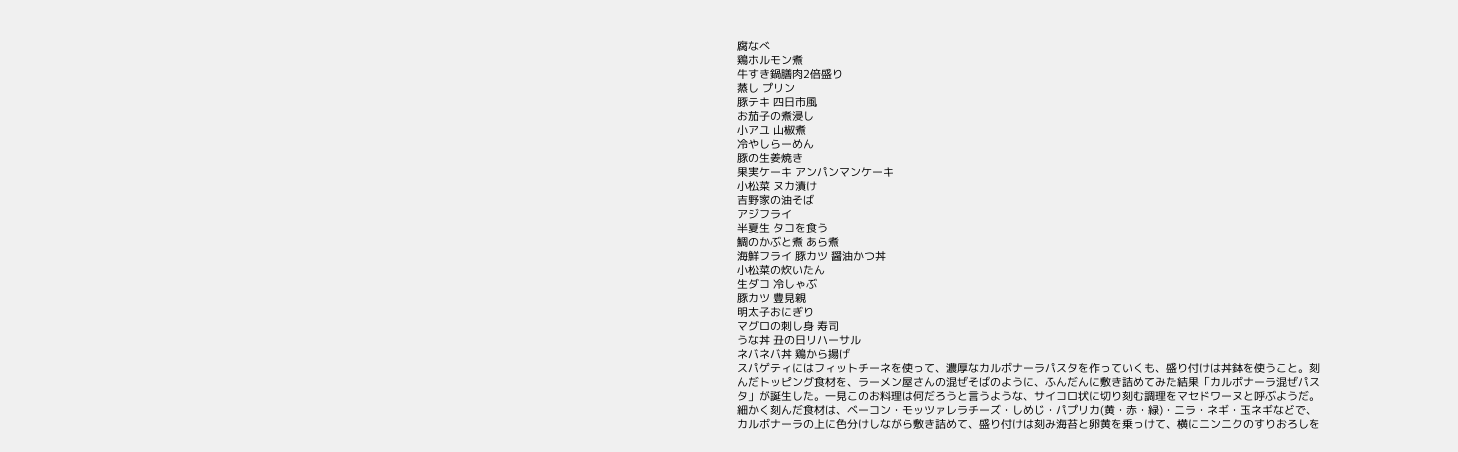腐なべ
鶏ホルモン煮
牛すき鍋膳肉2倍盛り
蒸し プリン
豚テキ 四日市風
お茄子の煮浸し
小アユ 山椒煮
冷やしらーめん
豚の生姜焼き
果実ケーキ アンパンマンケーキ
小松菜 ヌカ漬け
吉野家の油そば
アジフライ
半夏生 タコを食う
鯛のかぶと煮 あら煮
海鮮フライ 豚カツ 醤油かつ丼
小松菜の炊いたん
生ダコ 冷しゃぶ
豚カツ 豊見親
明太子おにぎり
マグロの刺し身 寿司
うな丼 丑の日リハーサル
ネバネバ丼 鶏から揚げ
スパゲティにはフィットチーネを使って、濃厚なカルボナーラパスタを作っていくも、盛り付けは丼鉢を使うこと。刻んだトッピング食材を、ラーメン屋さんの混ぜそばのように、ふんだんに敷き詰めてみた結果「カルボナーラ混ぜパスタ」が誕生した。一見このお料理は何だろうと言うような、サイコロ状に切り刻む調理をマセドワーヌと呼ぶようだ。 細かく刻んだ食材は、ベーコン・モッツァレラチーズ・しめじ・パプリカ(黄・赤・緑)・ニラ・ネギ・玉ネギなどで、カルボナーラの上に色分けしながら敷き詰めて、盛り付けは刻み海苔と卵黄を乗っけて、横にニンニクのすりおろしを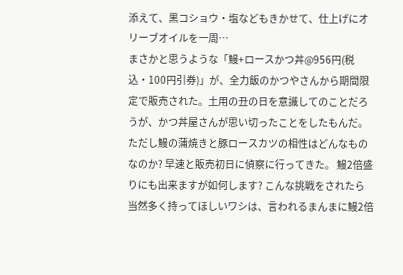添えて、黒コショウ・塩などもきかせて、仕上げにオリーブオイルを一周…
まさかと思うような「鰻+ロースかつ丼@956円(税込・100円引券)」が、全力飯のかつやさんから期間限定で販売された。土用の丑の日を意識してのことだろうが、かつ丼屋さんが思い切ったことをしたもんだ。ただし鰻の蒲焼きと豚ロースカツの相性はどんなものなのか? 早速と販売初日に偵察に行ってきた。 鰻2倍盛りにも出来ますが如何します? こんな挑戦をされたら当然多く持ってほしいワシは、言われるまんまに鰻2倍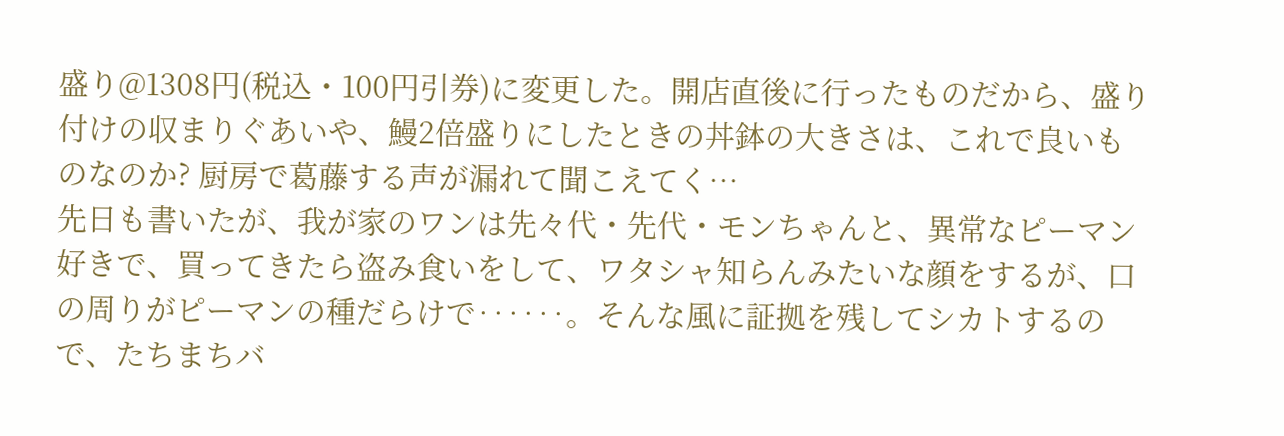盛り@1308円(税込・100円引券)に変更した。開店直後に行ったものだから、盛り付けの収まりぐあいや、鰻2倍盛りにしたときの丼鉢の大きさは、これで良いものなのか? 厨房で葛藤する声が漏れて聞こえてく…
先日も書いたが、我が家のワンは先々代・先代・モンちゃんと、異常なピーマン好きで、買ってきたら盗み食いをして、ワタシャ知らんみたいな顔をするが、口の周りがピーマンの種だらけで‥‥‥。そんな風に証拠を残してシカトするので、たちまちバ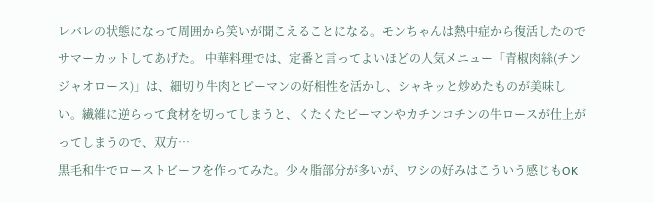レバレの状態になって周囲から笑いが聞こえることになる。モンちゃんは熱中症から復活したのでサマーカットしてあげた。 中華料理では、定番と言ってよいほどの人気メニュー「青椒肉絲(チンジャオロース)」は、細切り牛肉とピーマンの好相性を活かし、シャキッと炒めたものが美味しい。繊維に逆らって食材を切ってしまうと、くたくたピーマンやカチンコチンの牛ロースが仕上がってしまうので、双方…
黒毛和牛でローストビーフを作ってみた。少々脂部分が多いが、ワシの好みはこういう感じもOK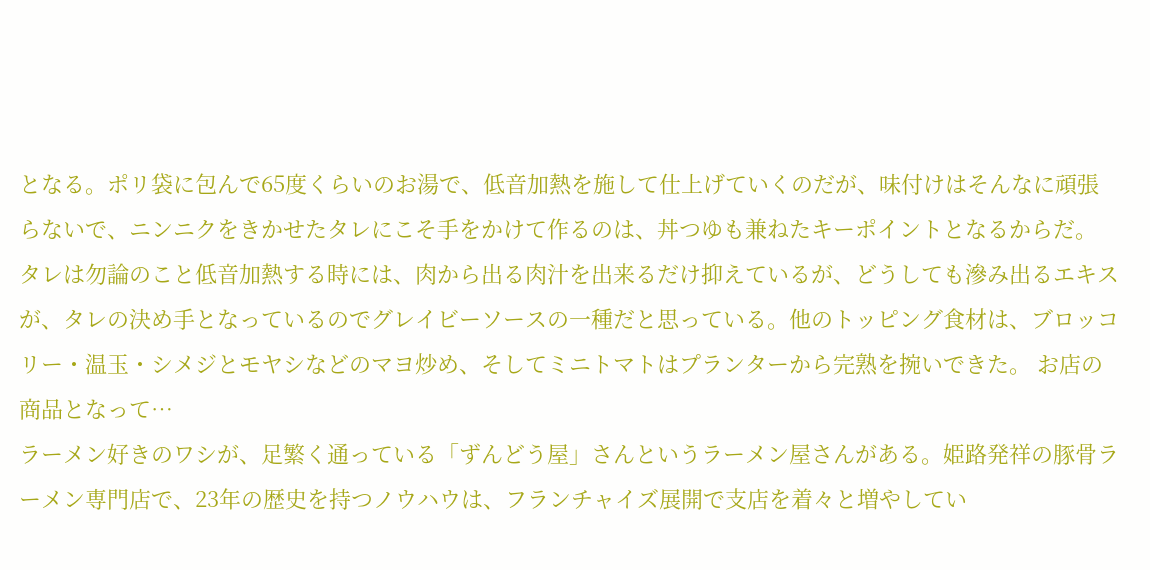となる。ポリ袋に包んで65度くらいのお湯で、低音加熱を施して仕上げていくのだが、味付けはそんなに頑張らないで、ニンニクをきかせたタレにこそ手をかけて作るのは、丼つゆも兼ねたキーポイントとなるからだ。 タレは勿論のこと低音加熱する時には、肉から出る肉汁を出来るだけ抑えているが、どうしても滲み出るエキスが、タレの決め手となっているのでグレイビーソースの一種だと思っている。他のトッピング食材は、ブロッコリー・温玉・シメジとモヤシなどのマヨ炒め、そしてミニトマトはプランターから完熟を捥いできた。 お店の商品となって…
ラーメン好きのワシが、足繁く通っている「ずんどう屋」さんというラーメン屋さんがある。姫路発祥の豚骨ラーメン専門店で、23年の歴史を持つノウハウは、フランチャイズ展開で支店を着々と増やしてい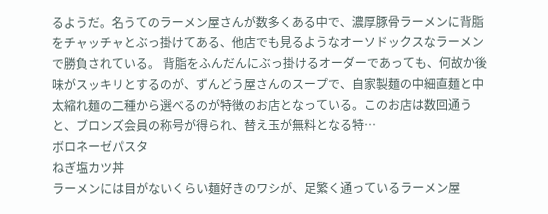るようだ。名うてのラーメン屋さんが数多くある中で、濃厚豚骨ラーメンに背脂をチャッチャとぶっ掛けてある、他店でも見るようなオーソドックスなラーメンで勝負されている。 背脂をふんだんにぶっ掛けるオーダーであっても、何故か後味がスッキリとするのが、ずんどう屋さんのスープで、自家製麺の中細直麺と中太縮れ麺の二種から選べるのが特徴のお店となっている。このお店は数回通うと、ブロンズ会員の称号が得られ、替え玉が無料となる特…
ボロネーゼパスタ
ねぎ塩カツ丼
ラーメンには目がないくらい麺好きのワシが、足繁く通っているラーメン屋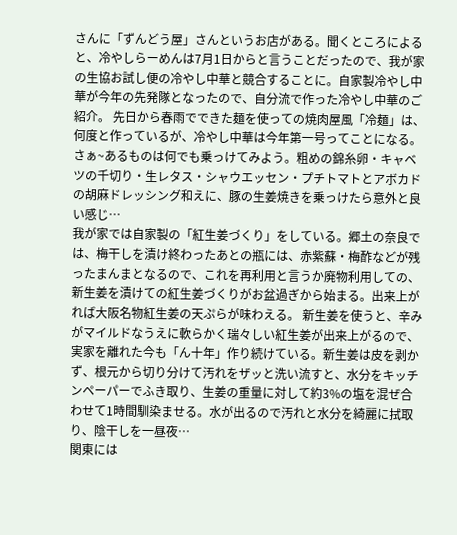さんに「ずんどう屋」さんというお店がある。聞くところによると、冷やしらーめんは7月1日からと言うことだったので、我が家の生協お試し便の冷やし中華と競合することに。自家製冷やし中華が今年の先発隊となったので、自分流で作った冷やし中華のご紹介。 先日から春雨でできた麺を使っての焼肉屋風「冷麺」は、何度と作っているが、冷やし中華は今年第一号ってことになる。さぁ~あるものは何でも乗っけてみよう。粗めの錦糸卵・キャベツの千切り・生レタス・シャウエッセン・プチトマトとアボカドの胡麻ドレッシング和えに、豚の生姜焼きを乗っけたら意外と良い感じ…
我が家では自家製の「紅生姜づくり」をしている。郷土の奈良では、梅干しを漬け終わったあとの瓶には、赤紫蘇・梅酢などが残ったまんまとなるので、これを再利用と言うか廃物利用しての、新生姜を漬けての紅生姜づくりがお盆過ぎから始まる。出来上がれば大阪名物紅生姜の天ぷらが味わえる。 新生姜を使うと、辛みがマイルドなうえに軟らかく瑞々しい紅生姜が出来上がるので、実家を離れた今も「ん十年」作り続けている。新生姜は皮を剥かず、根元から切り分けて汚れをザッと洗い流すと、水分をキッチンペーパーでふき取り、生姜の重量に対して約3%の塩を混ぜ合わせて1時間馴染ませる。水が出るので汚れと水分を綺麗に拭取り、陰干しを一昼夜…
関東には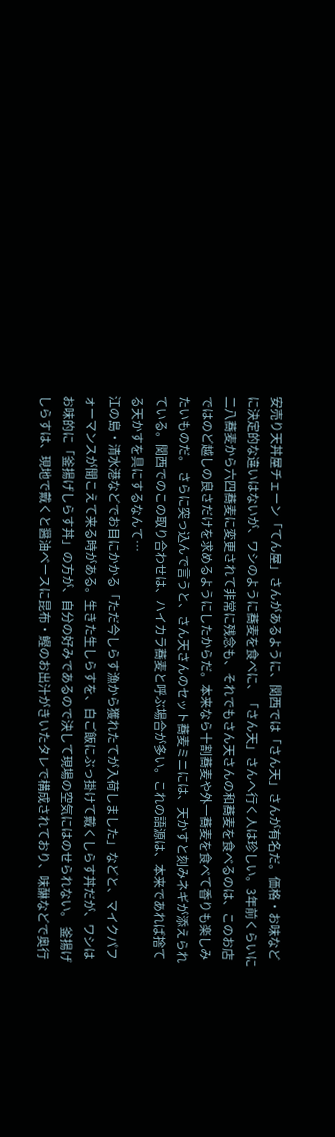安売り天丼屋チェーン「てん屋」さんがあるように、関西では「さん天」さんが有名だ。価格・お味などに決定的な違いはないが、ワシのように蕎麦を食べに、「さん天」さんへ行く人は珍しい。3年前くらいに二八蕎麦から六四蕎麦に変更されて非常に残念も、それでもさん天さんの和蕎麦を食べるのは、このお店ではのど越しの良さだけを求めるようにしたからだ。本来なら十割蕎麦や外一蕎麦を食べて香りも楽しみたいものだ。 さらに突っ込んで言うと、さん天さんのセット蕎麦ミニには、天かすと刻みネギが添えられている。関西でのこの取り合わせは、ハイカラ蕎麦と呼ぶ場合が多い。これの語源は、本来であれば捨てる天かすを具にするなんて…
江の島・清水港などでお目にかかる「ただ今しらす漁から獲れたてが入荷しました」などと、マイクパフォーマンスが聞こえて来る時がある。生きた生しらすを、白ご飯にぶっ掛けて戴くしらす丼だが、ワシはお味的に「釜揚げしらす丼」の方が、自分の好みであるので決して現場の空気にはのせられない。 釜揚げしらすは、現地で戴くと醤油ベースに昆布・鰹のお出汁がきいたタレで構成されており、味醂などで奥行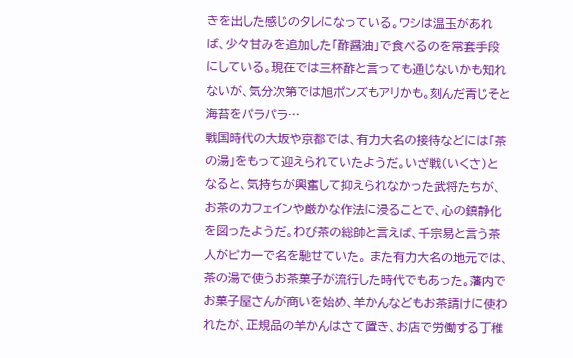きを出した感じのタレになっている。ワシは温玉があれば、少々甘みを追加した「酢醤油」で食べるのを常套手段にしている。現在では三杯酢と言っても通じないかも知れないが、気分次第では旭ポンズもアリかも。刻んだ青じそと海苔をパラパラ…
戦国時代の大坂や京都では、有力大名の接待などには「茶の湯」をもって迎えられていたようだ。いざ戦(いくさ)となると、気持ちが興奮して抑えられなかった武将たちが、お茶のカフェインや厳かな作法に浸ることで、心の鎮静化を図ったようだ。わび茶の総帥と言えば、千宗易と言う茶人がピカ一で名を馳せていた。 また有力大名の地元では、茶の湯で使うお茶菓子が流行した時代でもあった。藩内でお菓子屋さんが商いを始め、羊かんなどもお茶請けに使われたが、正規品の羊かんはさて置き、お店で労働する丁稚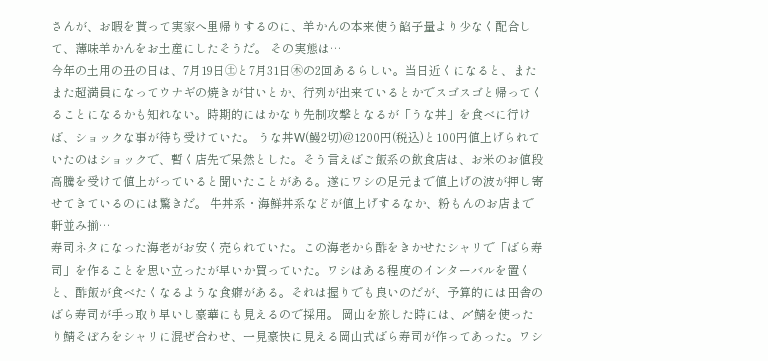さんが、お暇を貰って実家へ里帰りするのに、羊かんの本来使う餡子量より少なく配合して、薄味羊かんをお土産にしたそうだ。 その実態は…
今年の土用の丑の日は、7月19日㊏と7月31日㊍の2回あるらしい。当日近くになると、またまた超満員になってウナギの焼きが甘いとか、行列が出来ているとかでスゴスゴと帰ってくることになるかも知れない。時期的にはかなり先制攻撃となるが「うな丼」を食べに行けば、ショックな事が待ち受けていた。 うな丼W(鰻2切)@1200円(税込)と100円値上げられていたのはショックで、暫く店先で呆然とした。そう言えばご飯系の飲食店は、お米のお値段高騰を受けて値上がっていると聞いたことがある。遂にワシの足元まで値上げの波が押し寄せてきているのには驚きだ。 牛丼系・海鮮丼系などが値上げするなか、粉もんのお店まで軒並み揃…
寿司ネタになった海老がお安く売られていた。この海老から酢をきかせたシャリで「ばら寿司」を作ることを思い立ったが早いか買っていた。ワシはある程度のインターバルを置くと、酢飯が食べたくなるような食癖がある。それは握りでも良いのだが、予算的には田舎のばら寿司が手っ取り早いし豪華にも見えるので採用。 岡山を旅した時には、〆鯖を使ったり鯖そぼろをシャリに混ぜ合わせ、一見豪快に見える岡山式ばら寿司が作ってあった。ワシ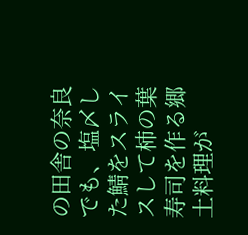の田舎の奈良でも、塩〆した鯖をスライスして柿の葉寿司を作る郷土料理が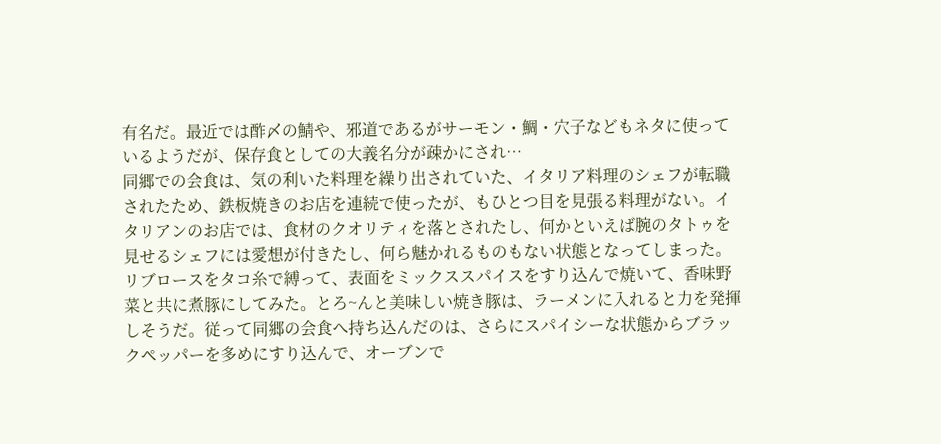有名だ。最近では酢〆の鯖や、邪道であるがサーモン・鯛・穴子などもネタに使っているようだが、保存食としての大義名分が疎かにされ…
同郷での会食は、気の利いた料理を繰り出されていた、イタリア料理のシェフが転職されたため、鉄板焼きのお店を連続で使ったが、もひとつ目を見張る料理がない。イタリアンのお店では、食材のクオリティを落とされたし、何かといえば腕のタトゥを見せるシェフには愛想が付きたし、何ら魅かれるものもない状態となってしまった。 リブロースをタコ糸で縛って、表面をミックススパイスをすり込んで焼いて、香味野菜と共に煮豚にしてみた。とろ~んと美味しい焼き豚は、ラーメンに入れると力を発揮しそうだ。従って同郷の会食へ持ち込んだのは、さらにスパイシーな状態からブラックペッパーを多めにすり込んで、オーブンで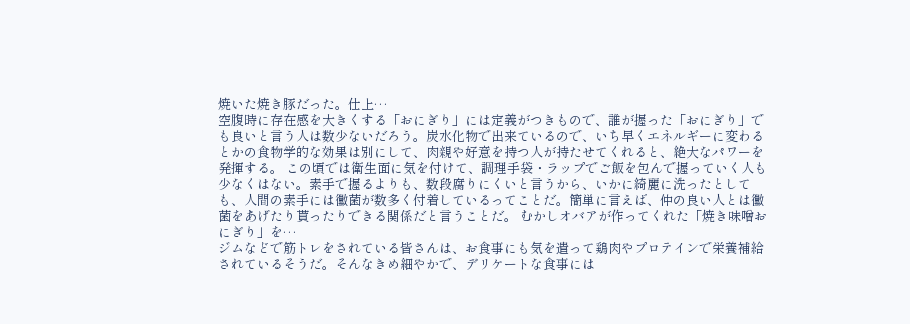焼いた焼き豚だった。仕上…
空腹時に存在感を大きくする「おにぎり」には定義がつきもので、誰が握った「おにぎり」でも良いと言う人は数少ないだろう。炭水化物で出来ているので、いち早くエネルギーに変わるとかの食物学的な効果は別にして、肉親や好意を持つ人が持たせてくれると、絶大なパワーを発揮する。 この頃では衛生面に気を付けて、調理手袋・ラップでご飯を包んで握っていく人も少なくはない。素手で握るよりも、数段腐りにくいと言うから、いかに綺麗に洗ったとしても、人間の素手には黴菌が数多く付着しているってことだ。簡単に言えば、仲の良い人とは黴菌をあげたり貰ったりできる関係だと言うことだ。 むかしオバアが作ってくれた「焼き味噌おにぎり」を…
ジムなどで筋トレをされている皆さんは、お食事にも気を遣って鶏肉やプロテインで栄養補給されているそうだ。そんなきめ細やかで、デリケートな食事には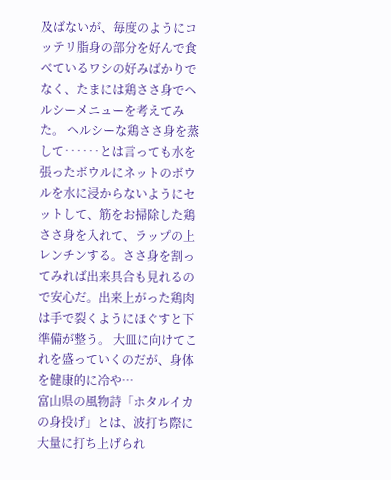及ばないが、毎度のようにコッテリ脂身の部分を好んで食べているワシの好みばかりでなく、たまには鶏ささ身でヘルシーメニューを考えてみた。 ヘルシーな鶏ささ身を蒸して‥‥‥とは言っても水を張ったボウルにネットのボウルを水に浸からないようにセットして、筋をお掃除した鶏ささ身を入れて、ラップの上レンチンする。ささ身を割ってみれば出来具合も見れるので安心だ。出来上がった鶏肉は手で裂くようにほぐすと下準備が整う。 大皿に向けてこれを盛っていくのだが、身体を健康的に冷や…
富山県の風物詩「ホタルイカの身投げ」とは、波打ち際に大量に打ち上げられ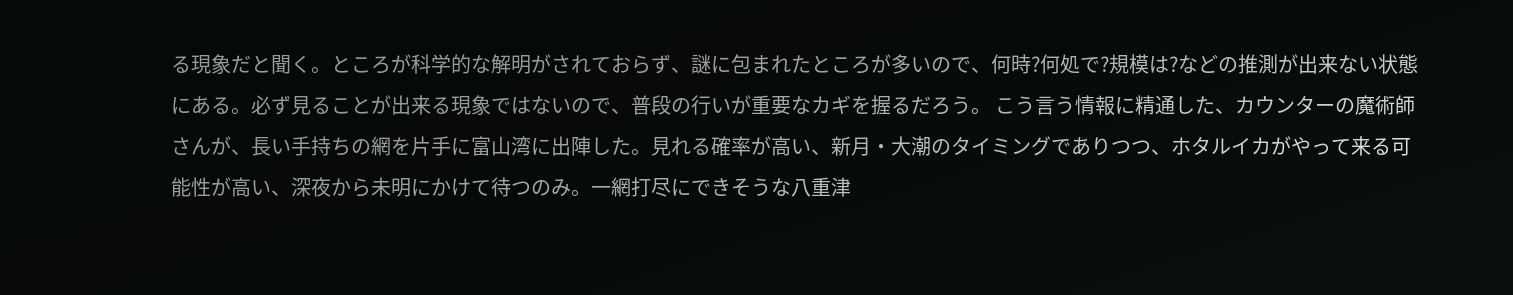る現象だと聞く。ところが科学的な解明がされておらず、謎に包まれたところが多いので、何時?何処で?規模は?などの推測が出来ない状態にある。必ず見ることが出来る現象ではないので、普段の行いが重要なカギを握るだろう。 こう言う情報に精通した、カウンターの魔術師さんが、長い手持ちの網を片手に富山湾に出陣した。見れる確率が高い、新月・大潮のタイミングでありつつ、ホタルイカがやって来る可能性が高い、深夜から未明にかけて待つのみ。一網打尽にできそうな八重津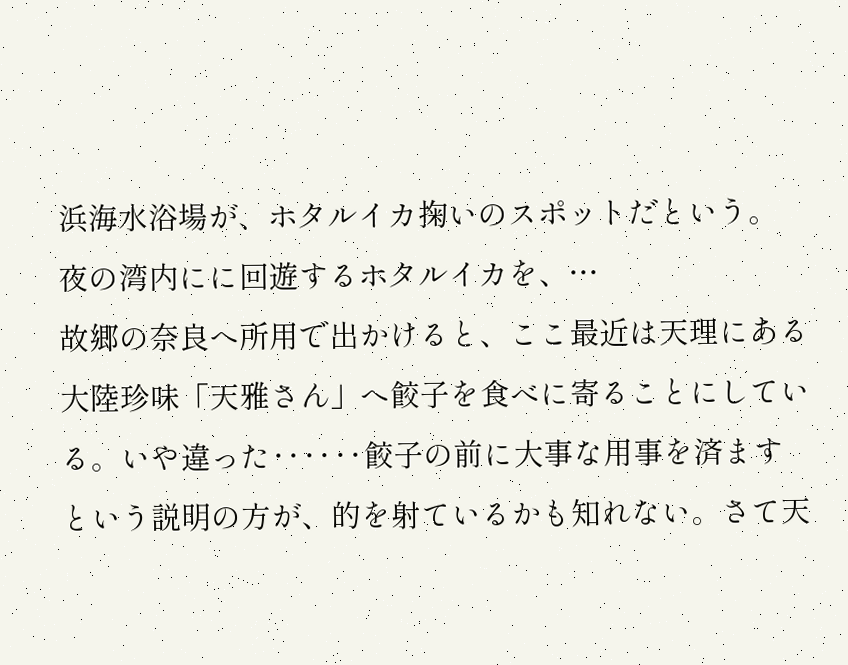浜海水浴場が、ホタルイカ掬いのスポットだという。 夜の湾内にに回遊するホタルイカを、…
故郷の奈良へ所用で出かけると、ここ最近は天理にある大陸珍味「天雅さん」へ餃子を食べに寄ることにしている。いや違った‥‥‥餃子の前に大事な用事を済ますという説明の方が、的を射ているかも知れない。さて天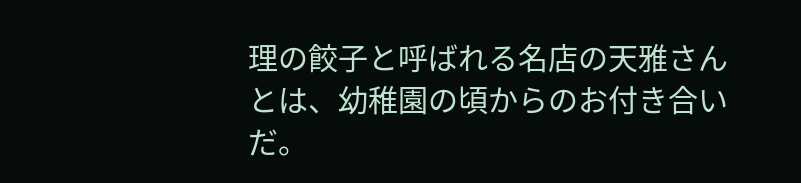理の餃子と呼ばれる名店の天雅さんとは、幼稚園の頃からのお付き合いだ。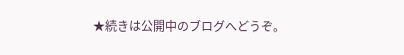★続きは公開中のブログへどうぞ。